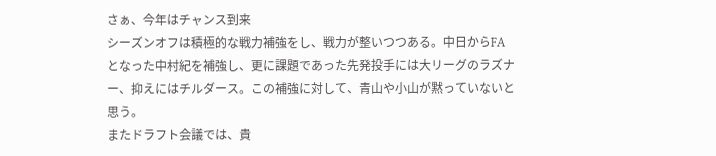さぁ、今年はチャンス到来
シーズンオフは積極的な戦力補強をし、戦力が整いつつある。中日からFAとなった中村紀を補強し、更に課題であった先発投手には大リーグのラズナー、抑えにはチルダース。この補強に対して、青山や小山が黙っていないと思う。
またドラフト会議では、貴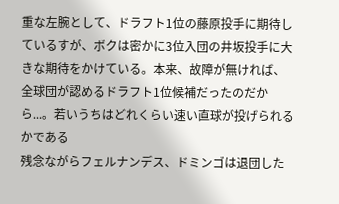重な左腕として、ドラフト1位の藤原投手に期待しているすが、ボクは密かに3位入団の井坂投手に大きな期待をかけている。本来、故障が無ければ、全球団が認めるドラフト1位候補だったのだから...。若いうちはどれくらい速い直球が投げられるかである
残念ながらフェルナンデス、ドミンゴは退団した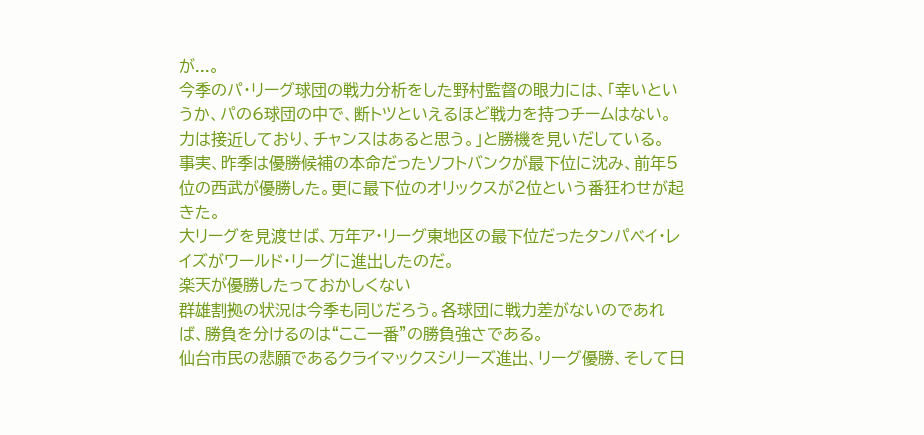が...。
今季のパ・リーグ球団の戦力分析をした野村監督の眼力には、「幸いというか、パの6球団の中で、断トツといえるほど戦力を持つチームはない。力は接近しており、チャンスはあると思う。」と勝機を見いだしている。
事実、昨季は優勝候補の本命だったソフトバンクが最下位に沈み、前年5位の西武が優勝した。更に最下位のオリックスが2位という番狂わせが起きた。
大リーグを見渡せば、万年ア・リーグ東地区の最下位だったタンパベイ・レイズがワールド・リーグに進出したのだ。
楽天が優勝したっておかしくない
群雄割拠の状況は今季も同じだろう。各球団に戦力差がないのであれば、勝負を分けるのは“ここ一番”の勝負強さである。
仙台市民の悲願であるクライマックスシリーズ進出、リーグ優勝、そして日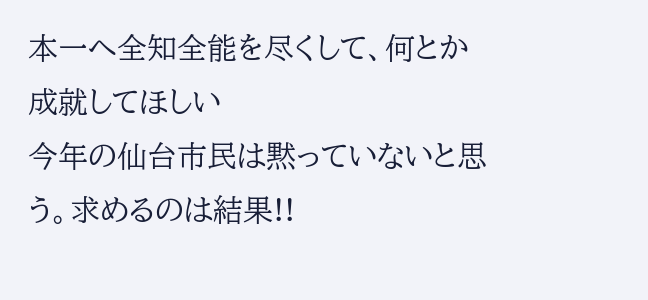本一へ全知全能を尽くして、何とか成就してほしい
今年の仙台市民は黙っていないと思う。求めるのは結果!!